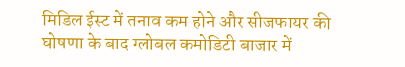मिडिल ईस्ट में तनाव कम होने और सीजफायर की घोषणा के बाद ग्लोबल कमोडिटी बाजार में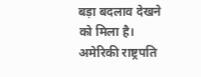बड़ा बदलाव देखने को मिला है। अमेरिकी राष्ट्रपति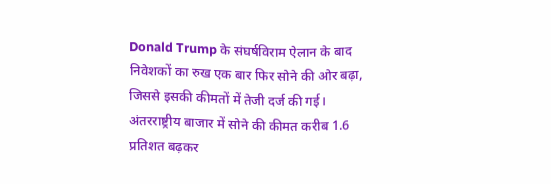Donald Trump के संघर्षविराम ऐलान के बाद निवेशकों का रुख एक बार फिर सोने की ओर बढ़ा, जिससे इसकी कीमतों में तेजी दर्ज की गई।
अंतरराष्ट्रीय बाजार में सोने की कीमत करीब 1.6 प्रतिशत बढ़कर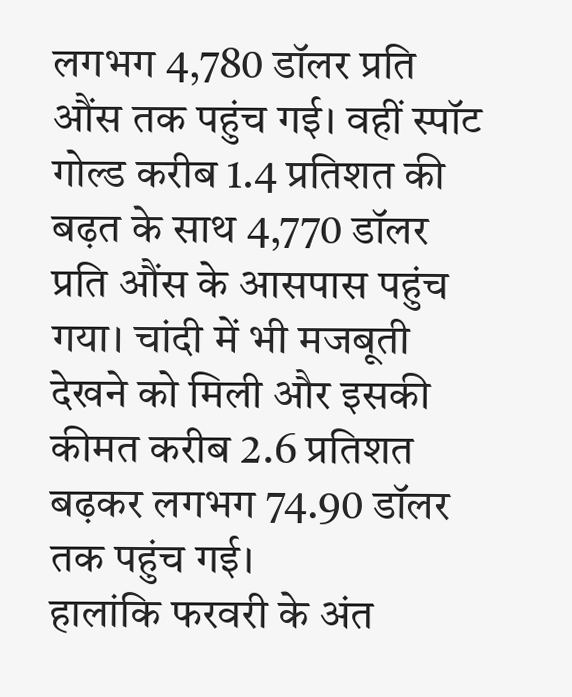लगभग 4,780 डॉलर प्रति औंस तक पहुंच गई। वहीं स्पॉट गोल्ड करीब 1.4 प्रतिशत की बढ़त के साथ 4,770 डॉलर प्रति औंस के आसपास पहुंच गया। चांदी में भी मजबूती देखने को मिली और इसकी कीमत करीब 2.6 प्रतिशत बढ़कर लगभग 74.90 डॉलर तक पहुंच गई।
हालांकि फरवरी के अंत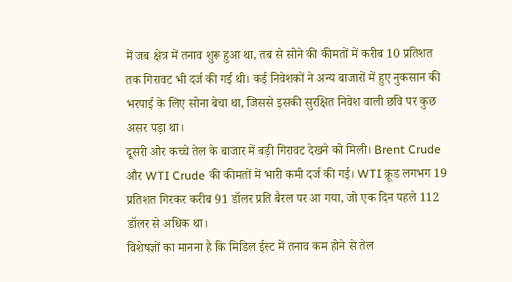में जब क्षेत्र में तनाव शुरू हुआ था, तब से सोने की कीमतों में करीब 10 प्रतिशत तक गिरावट भी दर्ज की गई थी। कई निवेशकों ने अन्य बाजारों में हुए नुकसान की भरपाई के लिए सोना बेचा था, जिससे इसकी सुरक्षित निवेश वाली छवि पर कुछ असर पड़ा था।
दूसरी ओर कच्चे तेल के बाजार में बड़ी गिरावट देखने को मिली। Brent Crude और WTI Crude की कीमतों में भारी कमी दर्ज की गई। WTI क्रूड लगभग 19 प्रतिशत गिरकर करीब 91 डॉलर प्रति बैरल पर आ गया, जो एक दिन पहले 112 डॉलर से अधिक था।
विशेषज्ञों का मानना है कि मिडिल ईस्ट में तनाव कम होने से तेल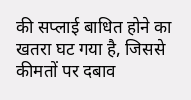की सप्लाई बाधित होने का खतरा घट गया है, जिससे कीमतों पर दबाव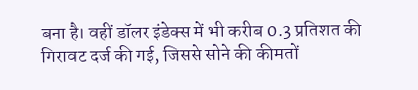बना है। वहीं डॉलर इंडेक्स में भी करीब 0.3 प्रतिशत की गिरावट दर्ज की गई, जिससे सोने की कीमतों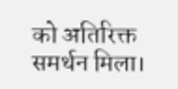को अतिरिक्त समर्थन मिला।